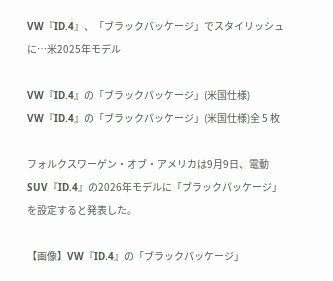VW『ID.4』、「ブラックパッケージ」でスタイリッシュに…米2025年モデル

VW『ID.4』の「ブラックパッケージ」(米国仕様)
VW『ID.4』の「ブラックパッケージ」(米国仕様)全 5 枚

フォルクスワーゲン・オブ・アメリカは9月9日、電動SUV『ID.4』の2026年モデルに「ブラックパッケージ」を設定すると発表した。

【画像】VW『ID.4』の「ブラックパッケージ」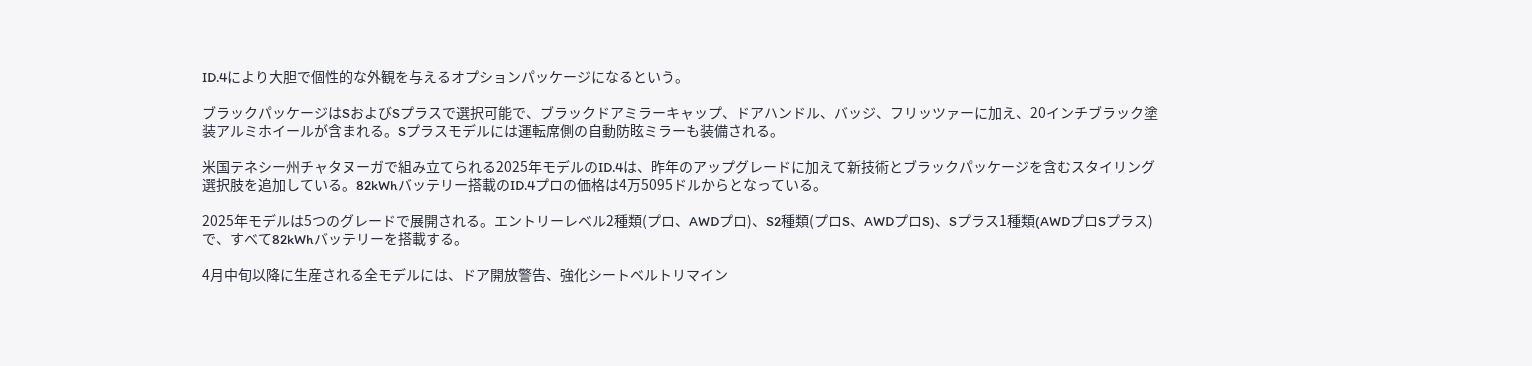ID.4により大胆で個性的な外観を与えるオプションパッケージになるという。

ブラックパッケージはSおよびSプラスで選択可能で、ブラックドアミラーキャップ、ドアハンドル、バッジ、フリッツァーに加え、20インチブラック塗装アルミホイールが含まれる。Sプラスモデルには運転席側の自動防眩ミラーも装備される。

米国テネシー州チャタヌーガで組み立てられる2025年モデルのID.4は、昨年のアップグレードに加えて新技術とブラックパッケージを含むスタイリング選択肢を追加している。82kWhバッテリー搭載のID.4プロの価格は4万5095ドルからとなっている。

2025年モデルは5つのグレードで展開される。エントリーレベル2種類(プロ、AWDプロ)、S2種類(プロS、AWDプロS)、Sプラス1種類(AWDプロSプラス)で、すべて82kWhバッテリーを搭載する。

4月中旬以降に生産される全モデルには、ドア開放警告、強化シートベルトリマイン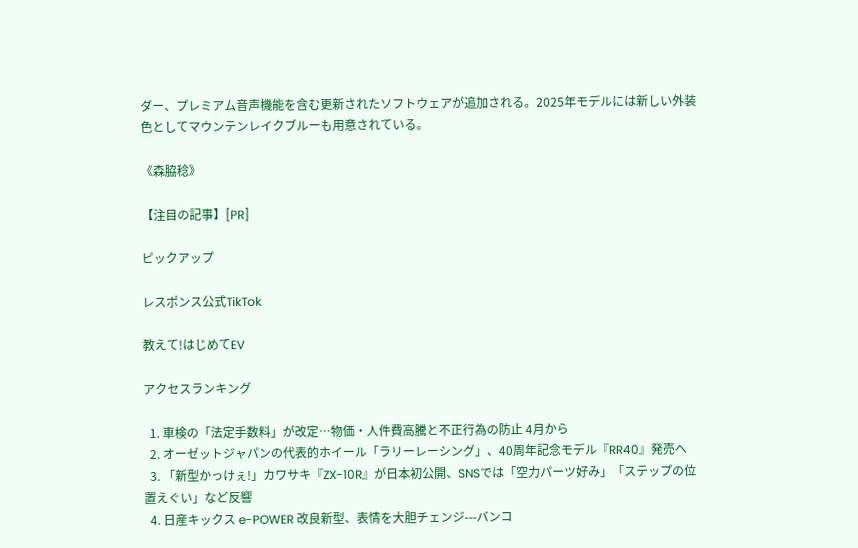ダー、プレミアム音声機能を含む更新されたソフトウェアが追加される。2025年モデルには新しい外装色としてマウンテンレイクブルーも用意されている。

《森脇稔》

【注目の記事】[PR]

ピックアップ

レスポンス公式TikTok

教えて!はじめてEV

アクセスランキング

  1. 車検の「法定手数料」が改定…物価・人件費高騰と不正行為の防止 4月から
  2. オーゼットジャパンの代表的ホイール「ラリーレーシング」、40周年記念モデル『RR40』発売へ
  3. 「新型かっけぇ!」カワサキ『ZX-10R』が日本初公開、SNSでは「空力パーツ好み」「ステップの位置えぐい」など反響
  4. 日産キックス e-POWER 改良新型、表情を大胆チェンジ---バンコ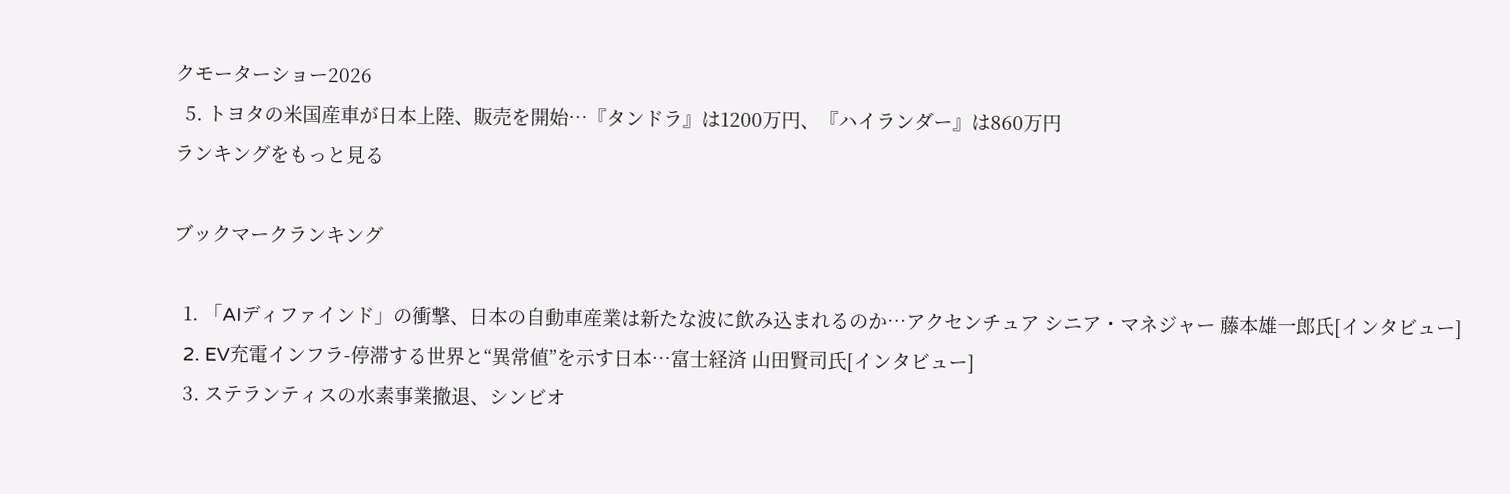クモーターショー2026
  5. トヨタの米国産車が日本上陸、販売を開始…『タンドラ』は1200万円、『ハイランダー』は860万円
ランキングをもっと見る

ブックマークランキング

  1. 「AIディファインド」の衝撃、日本の自動車産業は新たな波に飲み込まれるのか…アクセンチュア シニア・マネジャー 藤本雄一郎氏[インタビュー]
  2. EV充電インフラ-停滞する世界と“異常値”を示す日本…富士経済 山田賢司氏[インタビュー]
  3. ステランティスの水素事業撤退、シンビオ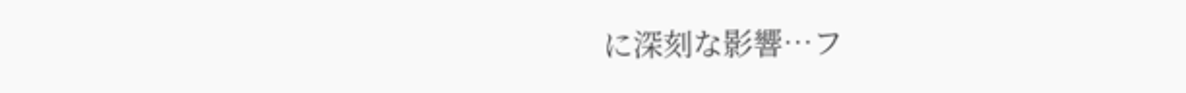に深刻な影響…フ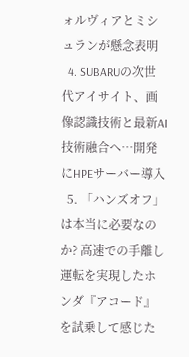ォルヴィアとミシュランが懸念表明
  4. SUBARUの次世代アイサイト、画像認識技術と最新AI技術融合へ…開発にHPEサーバー導入
  5. 「ハンズオフ」は本当に必要なのか? 高速での手離し運転を実現したホンダ『アコード』を試乗して感じた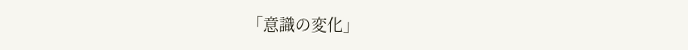「意識の変化」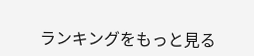ランキングをもっと見る